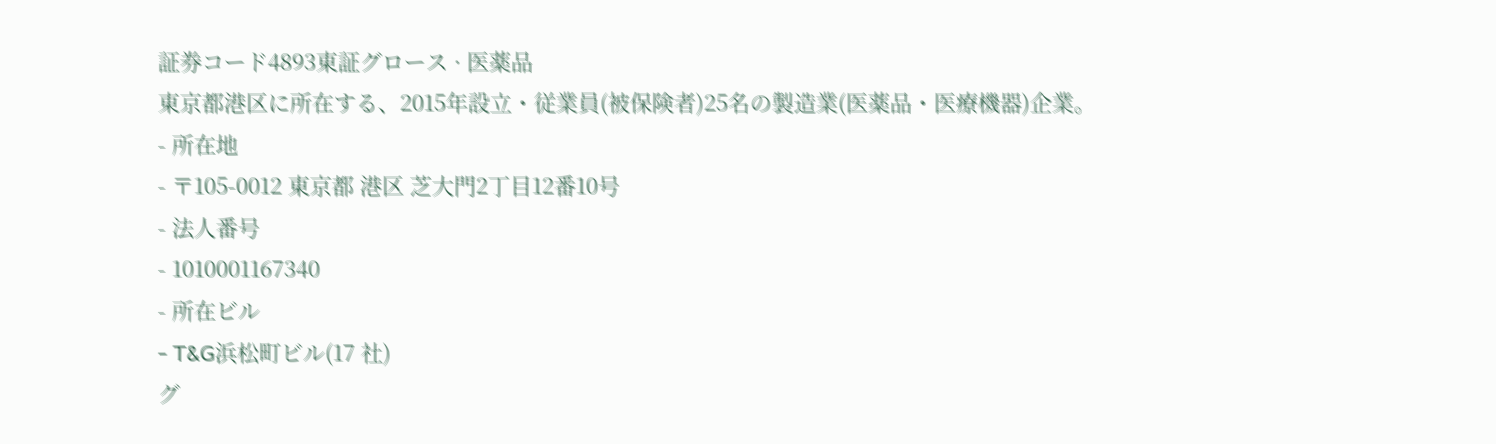証券コード4893東証グロース · 医薬品
東京都港区に所在する、2015年設立・従業員(被保険者)25名の製造業(医薬品・医療機器)企業。
- 所在地
- 〒105-0012 東京都 港区 芝大門2丁目12番10号
- 法人番号
- 1010001167340
- 所在ビル
- T&G浜松町ビル(17 社)
グ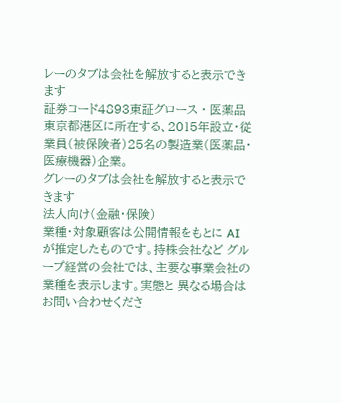レーのタブは会社を解放すると表示できます
証券コード4893東証グロース · 医薬品
東京都港区に所在する、2015年設立・従業員(被保険者)25名の製造業(医薬品・医療機器)企業。
グレーのタブは会社を解放すると表示できます
法人向け(金融・保険)
業種・対象顧客は公開情報をもとに AI が推定したものです。持株会社など グループ経営の会社では、主要な事業会社の業種を表示します。実態と 異なる場合は お問い合わせくださ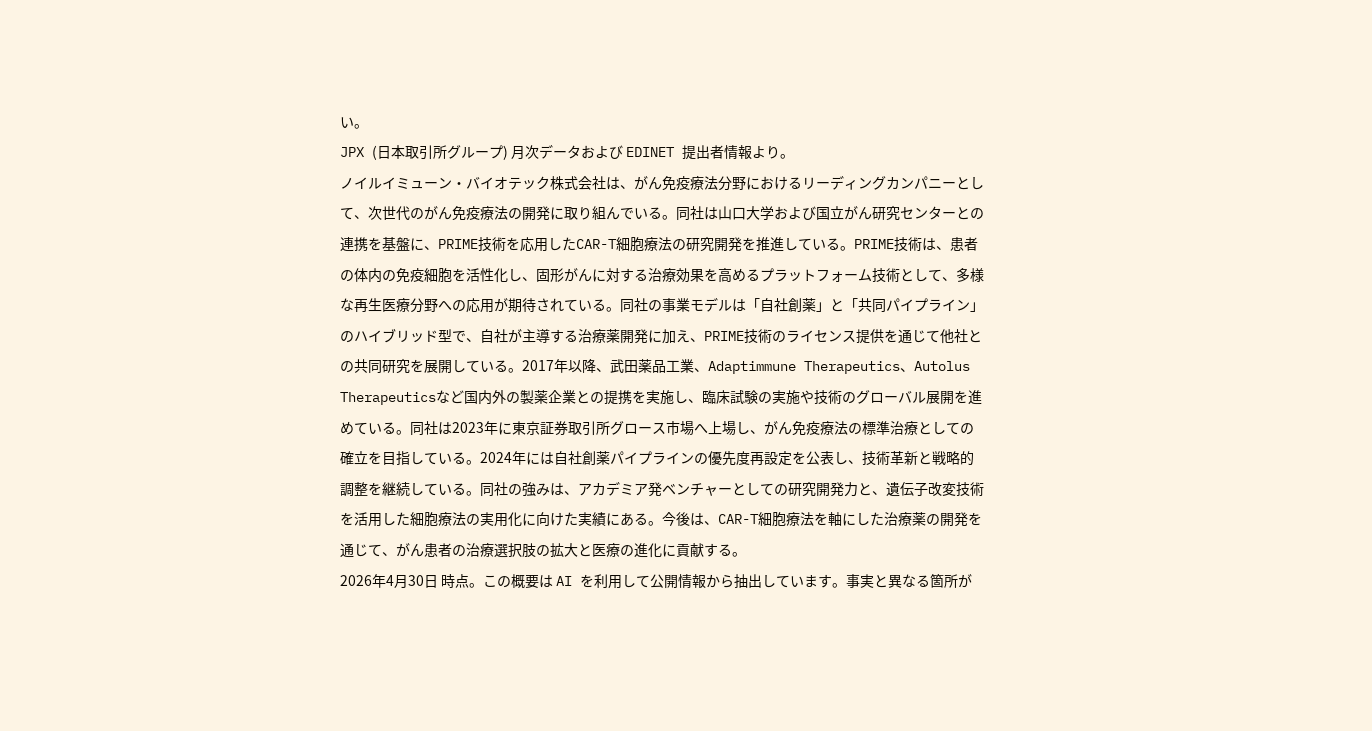い。
JPX (日本取引所グループ) 月次データおよび EDINET 提出者情報より。
ノイルイミューン・バイオテック株式会社は、がん免疫療法分野におけるリーディングカンパニーとして、次世代のがん免疫療法の開発に取り組んでいる。同社は山口大学および国立がん研究センターとの連携を基盤に、PRIME技術を応用したCAR-T細胞療法の研究開発を推進している。PRIME技術は、患者の体内の免疫細胞を活性化し、固形がんに対する治療効果を高めるプラットフォーム技術として、多様な再生医療分野への応用が期待されている。同社の事業モデルは「自社創薬」と「共同パイプライン」のハイブリッド型で、自社が主導する治療薬開発に加え、PRIME技術のライセンス提供を通じて他社との共同研究を展開している。2017年以降、武田薬品工業、Adaptimmune Therapeutics、Autolus Therapeuticsなど国内外の製薬企業との提携を実施し、臨床試験の実施や技術のグローバル展開を進めている。同社は2023年に東京証券取引所グロース市場へ上場し、がん免疫療法の標準治療としての確立を目指している。2024年には自社創薬パイプラインの優先度再設定を公表し、技術革新と戦略的調整を継続している。同社の強みは、アカデミア発ベンチャーとしての研究開発力と、遺伝子改変技術を活用した細胞療法の実用化に向けた実績にある。今後は、CAR-T細胞療法を軸にした治療薬の開発を通じて、がん患者の治療選択肢の拡大と医療の進化に貢献する。
2026年4月30日 時点。この概要は AI を利用して公開情報から抽出しています。事実と異なる箇所が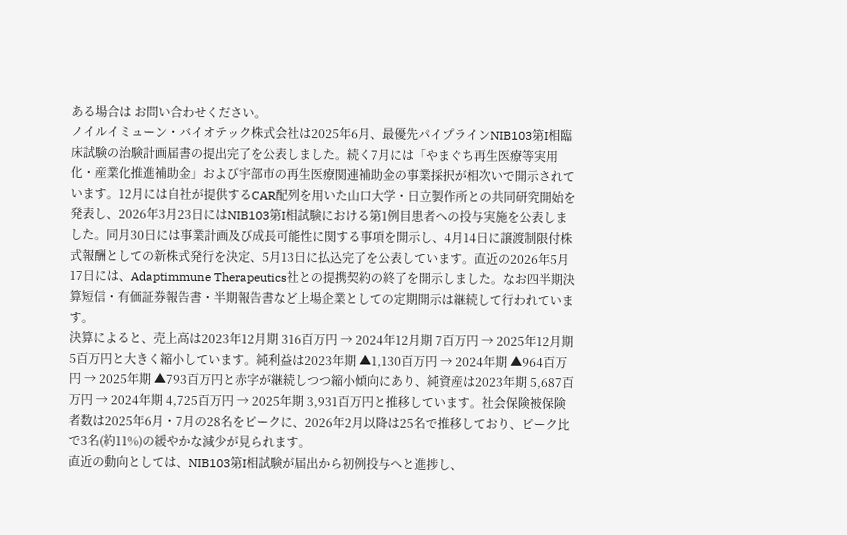ある場合は お問い合わせください。
ノイルイミューン・バイオテック株式会社は2025年6月、最優先パイプラインNIB103第I相臨床試験の治験計画届書の提出完了を公表しました。続く7月には「やまぐち再生医療等実用化・産業化推進補助金」および宇部市の再生医療関連補助金の事業採択が相次いで開示されています。12月には自社が提供するCAR配列を用いた山口大学・日立製作所との共同研究開始を発表し、2026年3月23日にはNIB103第I相試験における第1例目患者への投与実施を公表しました。同月30日には事業計画及び成長可能性に関する事項を開示し、4月14日に譲渡制限付株式報酬としての新株式発行を決定、5月13日に払込完了を公表しています。直近の2026年5月17日には、Adaptimmune Therapeutics社との提携契約の終了を開示しました。なお四半期決算短信・有価証券報告書・半期報告書など上場企業としての定期開示は継続して行われています。
決算によると、売上高は2023年12月期 316百万円 → 2024年12月期 7百万円 → 2025年12月期 5百万円と大きく縮小しています。純利益は2023年期 ▲1,130百万円 → 2024年期 ▲964百万円 → 2025年期 ▲793百万円と赤字が継続しつつ縮小傾向にあり、純資産は2023年期 5,687百万円 → 2024年期 4,725百万円 → 2025年期 3,931百万円と推移しています。社会保険被保険者数は2025年6月・7月の28名をピークに、2026年2月以降は25名で推移しており、ピーク比で3名(約11%)の緩やかな減少が見られます。
直近の動向としては、NIB103第I相試験が届出から初例投与へと進捗し、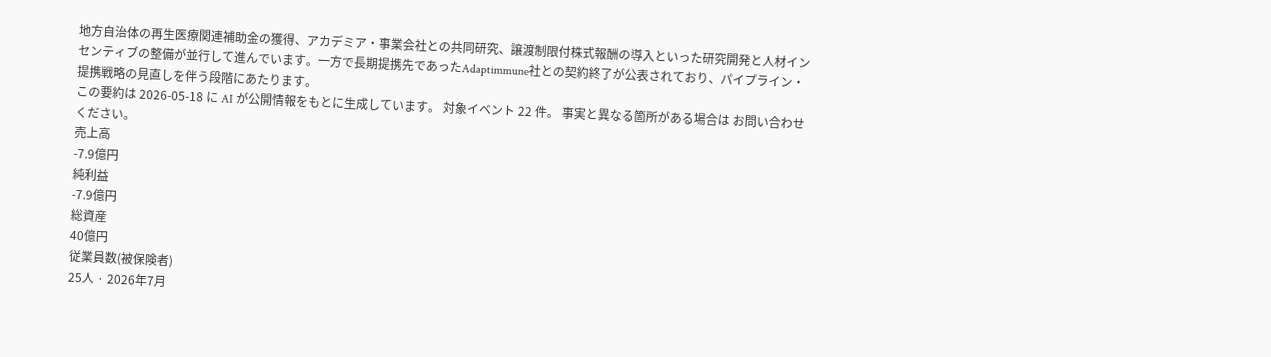地方自治体の再生医療関連補助金の獲得、アカデミア・事業会社との共同研究、譲渡制限付株式報酬の導入といった研究開発と人材インセンティブの整備が並行して進んでいます。一方で長期提携先であったAdaptimmune社との契約終了が公表されており、パイプライン・提携戦略の見直しを伴う段階にあたります。
この要約は 2026-05-18 に AI が公開情報をもとに生成しています。 対象イベント 22 件。 事実と異なる箇所がある場合は お問い合わせください。
売上高
-7.9億円
純利益
-7.9億円
総資産
40億円
従業員数(被保険者)
25人 · 2026年7月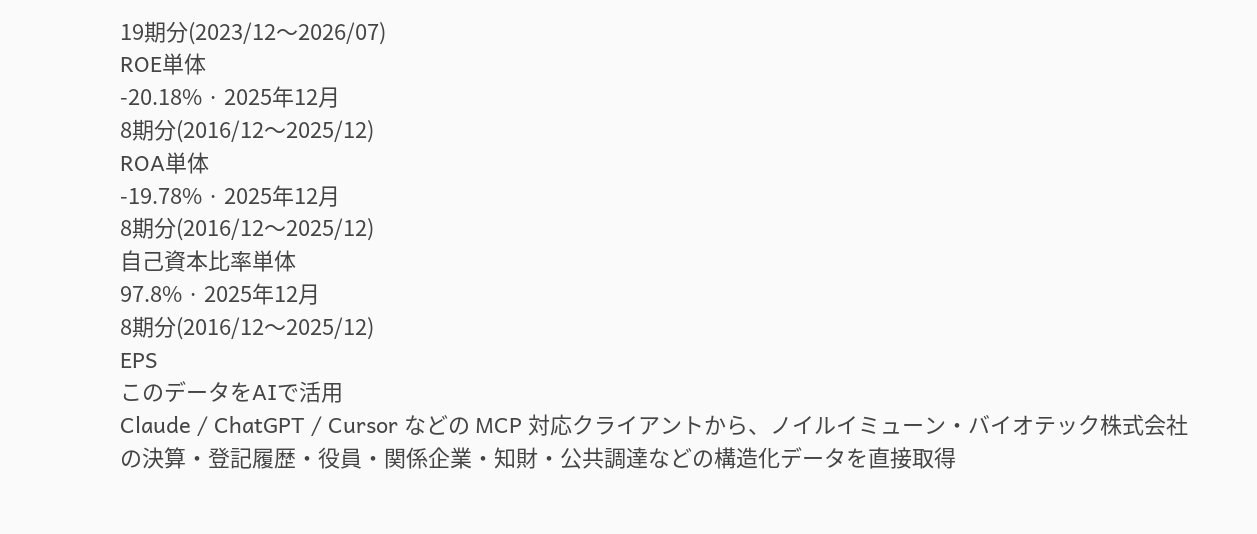19期分(2023/12〜2026/07)
ROE単体
-20.18% · 2025年12月
8期分(2016/12〜2025/12)
ROA単体
-19.78% · 2025年12月
8期分(2016/12〜2025/12)
自己資本比率単体
97.8% · 2025年12月
8期分(2016/12〜2025/12)
EPS
このデータをAIで活用
Claude / ChatGPT / Cursor などの MCP 対応クライアントから、ノイルイミューン・バイオテック株式会社の決算・登記履歴・役員・関係企業・知財・公共調達などの構造化データを直接取得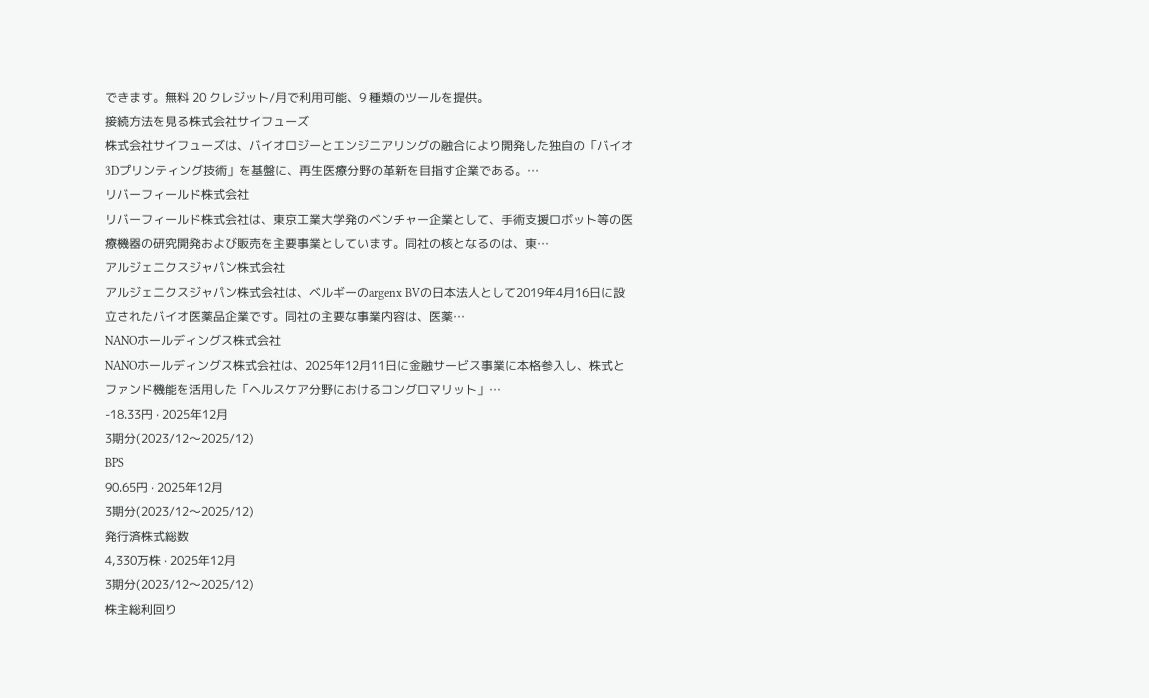できます。無料 20 クレジット/月で利用可能、9 種類のツールを提供。
接続方法を見る株式会社サイフューズ
株式会社サイフューズは、バイオロジーとエンジニアリングの融合により開発した独自の「バイオ3Dプリンティング技術」を基盤に、再生医療分野の革新を目指す企業である。…
リバーフィールド株式会社
リバーフィールド株式会社は、東京工業大学発のベンチャー企業として、手術支援ロボット等の医療機器の研究開発および販売を主要事業としています。同社の核となるのは、東…
アルジェニクスジャパン株式会社
アルジェニクスジャパン株式会社は、ベルギーのargenx BVの日本法人として2019年4月16日に設立されたバイオ医薬品企業です。同社の主要な事業内容は、医薬…
NANOホールディングス株式会社
NANOホールディングス株式会社は、2025年12月11日に金融サービス事業に本格参入し、株式とファンド機能を活用した「ヘルスケア分野におけるコングロマリット」…
-18.33円 · 2025年12月
3期分(2023/12〜2025/12)
BPS
90.65円 · 2025年12月
3期分(2023/12〜2025/12)
発行済株式総数
4,330万株 · 2025年12月
3期分(2023/12〜2025/12)
株主総利回り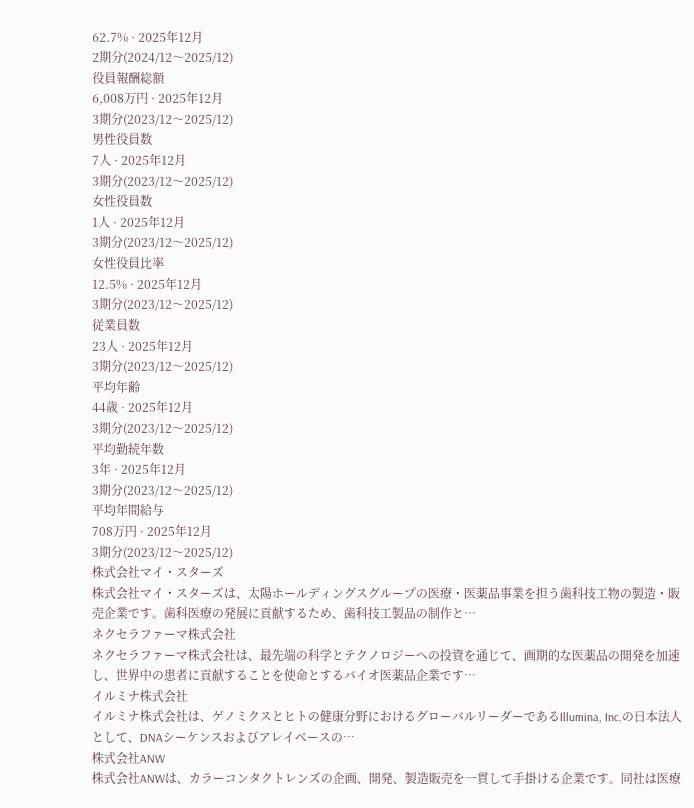62.7% · 2025年12月
2期分(2024/12〜2025/12)
役員報酬総額
6,008万円 · 2025年12月
3期分(2023/12〜2025/12)
男性役員数
7人 · 2025年12月
3期分(2023/12〜2025/12)
女性役員数
1人 · 2025年12月
3期分(2023/12〜2025/12)
女性役員比率
12.5% · 2025年12月
3期分(2023/12〜2025/12)
従業員数
23人 · 2025年12月
3期分(2023/12〜2025/12)
平均年齢
44歳 · 2025年12月
3期分(2023/12〜2025/12)
平均勤続年数
3年 · 2025年12月
3期分(2023/12〜2025/12)
平均年間給与
708万円 · 2025年12月
3期分(2023/12〜2025/12)
株式会社マイ・スターズ
株式会社マイ・スターズは、太陽ホールディングスグループの医療・医薬品事業を担う歯科技工物の製造・販売企業です。歯科医療の発展に貢献するため、歯科技工製品の制作と…
ネクセラファーマ株式会社
ネクセラファーマ株式会社は、最先端の科学とテクノロジーへの投資を通じて、画期的な医薬品の開発を加速し、世界中の患者に貢献することを使命とするバイオ医薬品企業です…
イルミナ株式会社
イルミナ株式会社は、ゲノミクスとヒトの健康分野におけるグローバルリーダーであるIllumina, Inc.の日本法人として、DNAシーケンスおよびアレイベースの…
株式会社ANW
株式会社ANWは、カラーコンタクトレンズの企画、開発、製造販売を一貫して手掛ける企業です。同社は医療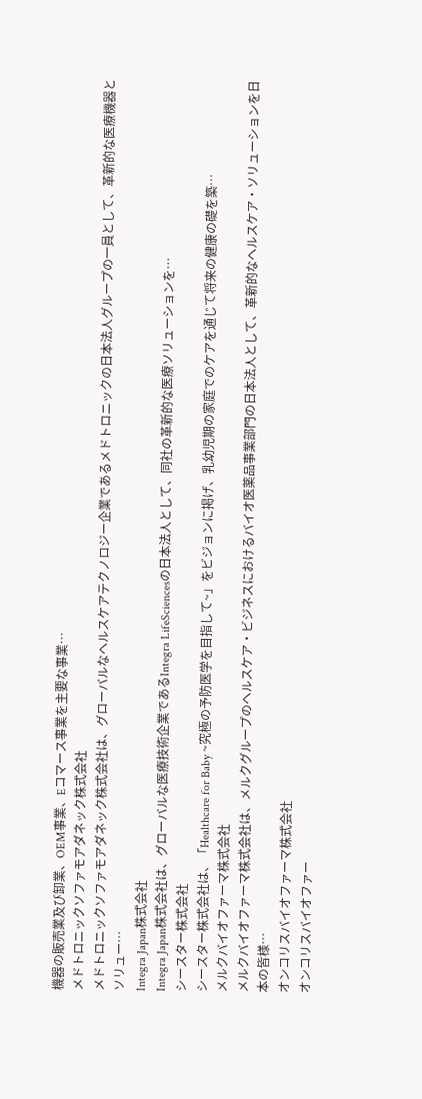機器の販売業及び卸業、OEM事業、Eコマース事業を主要な事業…
メドトロニックソファモアダネック株式会社
メドトロニックソファモアダネック株式会社は、グローバルなヘルスケアテクノロジー企業であるメドトロニックの日本法人グループの一員として、革新的な医療機器とソリュー…
Integra Japan株式会社
Integra Japan株式会社は、グローバルな医療技術企業であるIntegra LifeSciencesの日本法人として、同社の革新的な医療ソリューションを…
シースター株式会社
シースター株式会社は、「Healthcare for Baby ~究極の予防医学を目指して~」をビジョンに掲げ、乳幼児期の家庭でのケアを通じて将来の健康の礎を築…
メルクバイオファーマ株式会社
メルクバイオファーマ株式会社は、メルクグループのヘルスケア・ビジネスにおけるバイオ医薬品事業部門の日本法人として、革新的なヘルスケア・ソリューションを日本の皆様…
オンコリスバイオファーマ株式会社
オンコリスバイオファー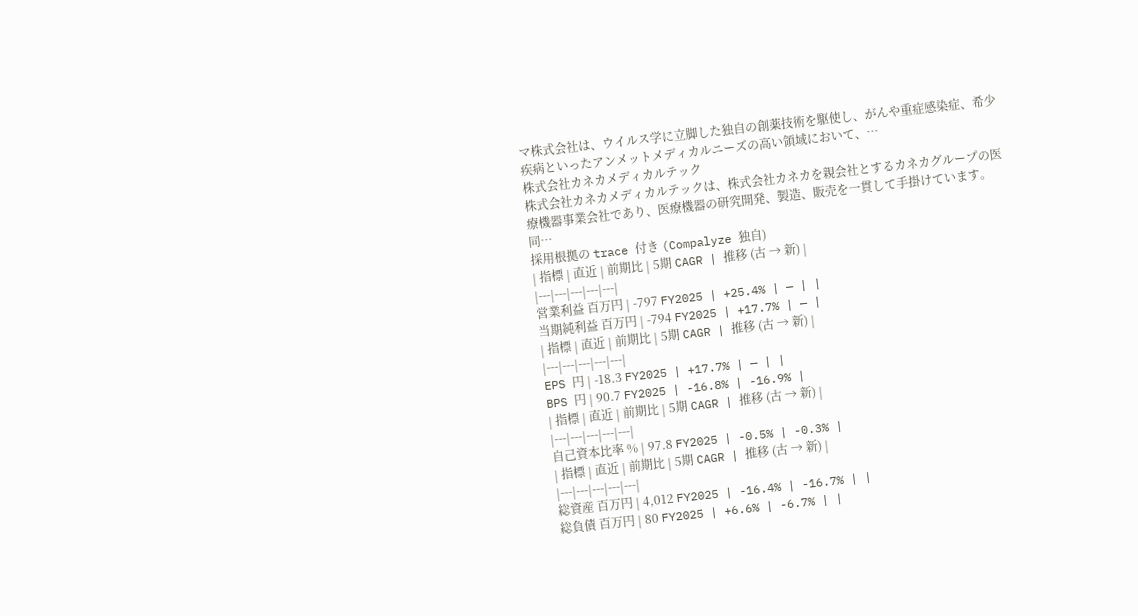マ株式会社は、ウイルス学に立脚した独自の創薬技術を駆使し、がんや重症感染症、希少疾病といったアンメットメディカルニーズの高い領域において、…
株式会社カネカメディカルテック
株式会社カネカメディカルテックは、株式会社カネカを親会社とするカネカグループの医療機器事業会社であり、医療機器の研究開発、製造、販売を一貫して手掛けています。同…
採用根拠の trace 付き (Compalyze 独自)
| 指標 | 直近 | 前期比 | 5期 CAGR | 推移 (古 → 新) |
|---|---|---|---|---|
営業利益 百万円 | -797 FY2025 | +25.4% | — | |
当期純利益 百万円 | -794 FY2025 | +17.7% | — |
| 指標 | 直近 | 前期比 | 5期 CAGR | 推移 (古 → 新) |
|---|---|---|---|---|
EPS 円 | -18.3 FY2025 | +17.7% | — | |
BPS 円 | 90.7 FY2025 | -16.8% | -16.9% |
| 指標 | 直近 | 前期比 | 5期 CAGR | 推移 (古 → 新) |
|---|---|---|---|---|
自己資本比率 % | 97.8 FY2025 | -0.5% | -0.3% |
| 指標 | 直近 | 前期比 | 5期 CAGR | 推移 (古 → 新) |
|---|---|---|---|---|
総資産 百万円 | 4,012 FY2025 | -16.4% | -16.7% | |
総負債 百万円 | 80 FY2025 | +6.6% | -6.7% | |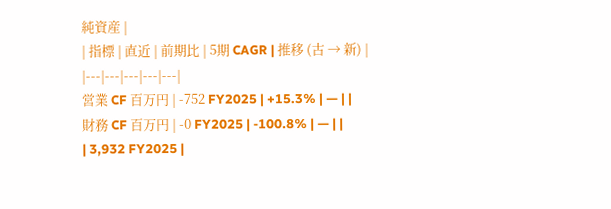純資産 |
| 指標 | 直近 | 前期比 | 5期 CAGR | 推移 (古 → 新) |
|---|---|---|---|---|
営業 CF 百万円 | -752 FY2025 | +15.3% | — | |
財務 CF 百万円 | -0 FY2025 | -100.8% | — | |
| 3,932 FY2025 |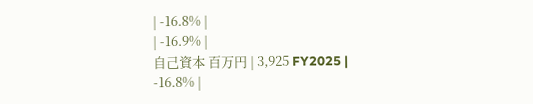| -16.8% |
| -16.9% |
自己資本 百万円 | 3,925 FY2025 | -16.8% |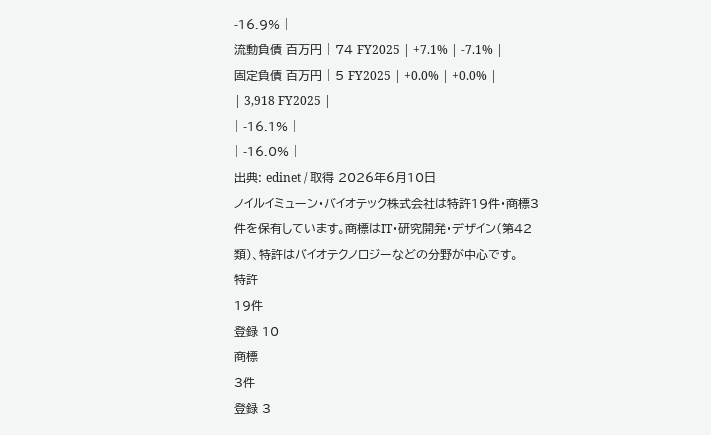-16.9% |
流動負債 百万円 | 74 FY2025 | +7.1% | -7.1% |
固定負債 百万円 | 5 FY2025 | +0.0% | +0.0% |
| 3,918 FY2025 |
| -16.1% |
| -16.0% |
出典: edinet / 取得 2026年6月10日
ノイルイミューン・バイオテック株式会社は特許19件・商標3件を保有しています。商標はIT・研究開発・デザイン(第42類)、特許はバイオテクノロジーなどの分野が中心です。
特許
19件
登録 10
商標
3件
登録 3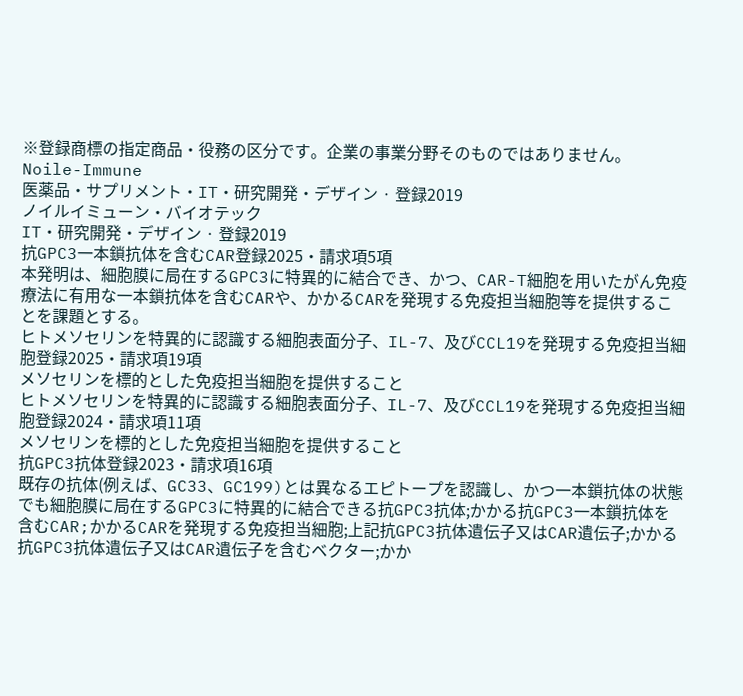※登録商標の指定商品・役務の区分です。企業の事業分野そのものではありません。
Noile-Immune
医薬品・サプリメント・IT・研究開発・デザイン · 登録2019
ノイルイミューン・バイオテック
IT・研究開発・デザイン · 登録2019
抗GPC3一本鎖抗体を含むCAR登録2025・請求項5項
本発明は、細胞膜に局在するGPC3に特異的に結合でき、かつ、CAR-T細胞を用いたがん免疫療法に有用な一本鎖抗体を含むCARや、かかるCARを発現する免疫担当細胞等を提供することを課題とする。
ヒトメソセリンを特異的に認識する細胞表面分子、IL-7、及びCCL19を発現する免疫担当細胞登録2025・請求項19項
メソセリンを標的とした免疫担当細胞を提供すること
ヒトメソセリンを特異的に認識する細胞表面分子、IL-7、及びCCL19を発現する免疫担当細胞登録2024・請求項11項
メソセリンを標的とした免疫担当細胞を提供すること
抗GPC3抗体登録2023・請求項16項
既存の抗体(例えば、GC33、GC199)とは異なるエピトープを認識し、かつ一本鎖抗体の状態でも細胞膜に局在するGPC3に特異的に結合できる抗GPC3抗体;かかる抗GPC3一本鎖抗体を含むCAR;かかるCARを発現する免疫担当細胞;上記抗GPC3抗体遺伝子又はCAR遺伝子;かかる抗GPC3抗体遺伝子又はCAR遺伝子を含むベクター;かか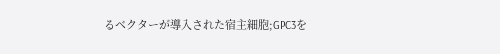るベクターが導入された宿主細胞;GPC3を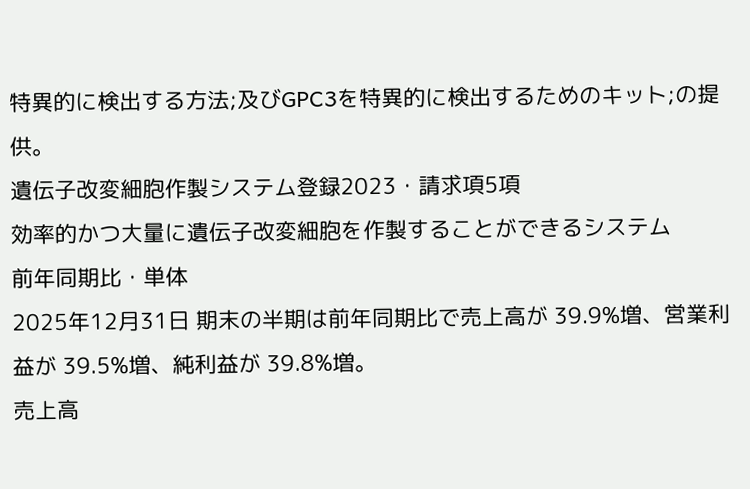特異的に検出する方法;及びGPC3を特異的に検出するためのキット;の提供。
遺伝子改変細胞作製システム登録2023・請求項5項
効率的かつ大量に遺伝子改変細胞を作製することができるシステム
前年同期比・単体
2025年12月31日 期末の半期は前年同期比で売上高が 39.9%増、営業利益が 39.5%増、純利益が 39.8%増。
売上高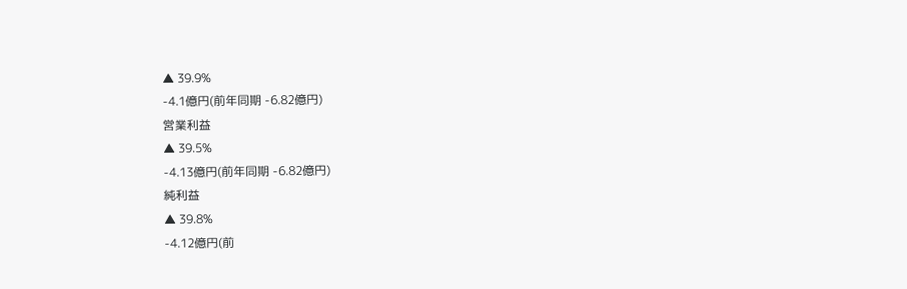▲ 39.9%
-4.1億円(前年同期 -6.82億円)
営業利益
▲ 39.5%
-4.13億円(前年同期 -6.82億円)
純利益
▲ 39.8%
-4.12億円(前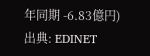年同期 -6.83億円)
出典: EDINET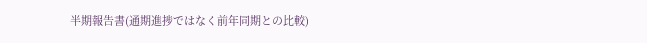半期報告書(通期進捗ではなく前年同期との比較)